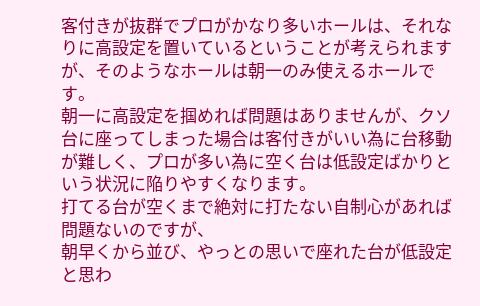客付きが抜群でプロがかなり多いホールは、それなりに高設定を置いているということが考えられますが、そのようなホールは朝一のみ使えるホールです。
朝一に高設定を掴めれば問題はありませんが、クソ台に座ってしまった場合は客付きがいい為に台移動が難しく、プロが多い為に空く台は低設定ばかりという状況に陥りやすくなります。
打てる台が空くまで絶対に打たない自制心があれば問題ないのですが、
朝早くから並び、やっとの思いで座れた台が低設定と思わ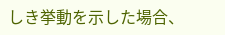しき挙動を示した場合、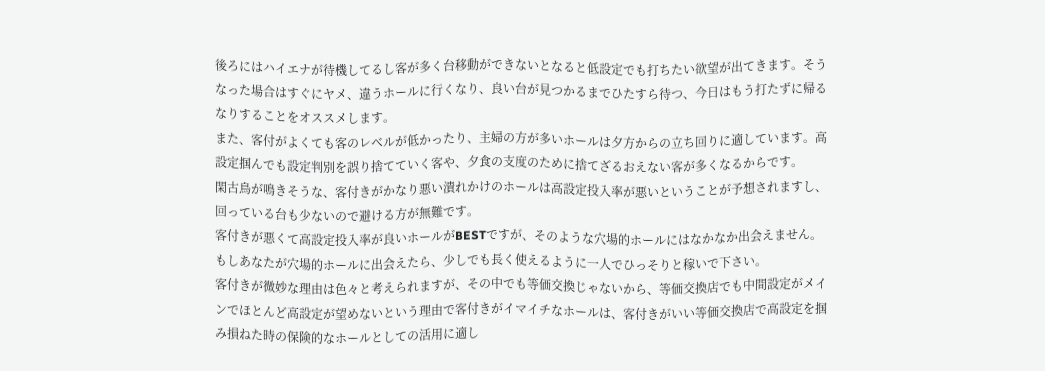後ろにはハイエナが待機してるし客が多く台移動ができないとなると低設定でも打ちたい欲望が出てきます。そうなった場合はすぐにヤメ、違うホールに行くなり、良い台が見つかるまでひたすら待つ、今日はもう打たずに帰るなりすることをオススメします。
また、客付がよくても客のレベルが低かったり、主婦の方が多いホールは夕方からの立ち回りに適しています。高設定掴んでも設定判別を誤り捨てていく客や、夕食の支度のために捨てざるおえない客が多くなるからです。
閑古鳥が鳴きそうな、客付きがかなり悪い潰れかけのホールは高設定投入率が悪いということが予想されますし、回っている台も少ないので避ける方が無難です。
客付きが悪くて高設定投入率が良いホールがBESTですが、そのような穴場的ホールにはなかなか出会えません。
もしあなたが穴場的ホールに出会えたら、少しでも長く使えるように一人でひっそりと稼いで下さい。
客付きが微妙な理由は色々と考えられますが、その中でも等価交換じゃないから、等価交換店でも中間設定がメインでほとんど高設定が望めないという理由で客付きがイマイチなホールは、客付きがいい等価交換店で高設定を掴み損ねた時の保険的なホールとしての活用に適し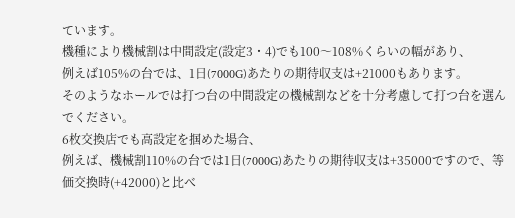ています。
機種により機械割は中間設定(設定3・4)でも100〜108%くらいの幅があり、
例えば105%の台では、1日(7000G)あたりの期待収支は+21000もあります。
そのようなホールでは打つ台の中間設定の機械割などを十分考慮して打つ台を選んでください。
6枚交換店でも高設定を掴めた場合、
例えば、機械割110%の台では1日(7000G)あたりの期待収支は+35000ですので、等価交換時(+42000)と比べ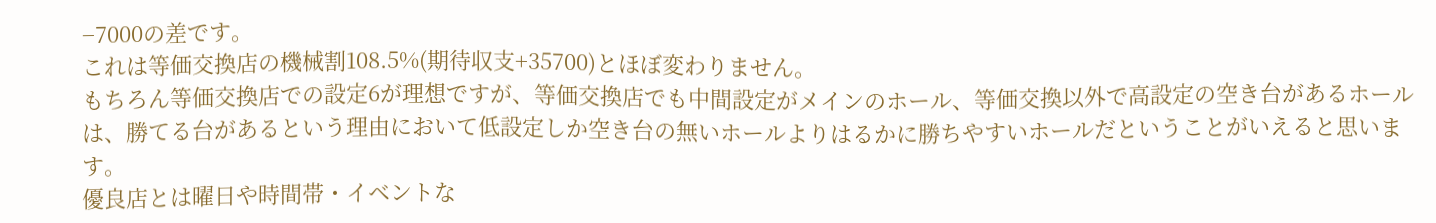−7000の差です。
これは等価交換店の機械割108.5%(期待収支+35700)とほぼ変わりません。
もちろん等価交換店での設定6が理想ですが、等価交換店でも中間設定がメインのホール、等価交換以外で高設定の空き台があるホールは、勝てる台があるという理由において低設定しか空き台の無いホールよりはるかに勝ちやすいホールだということがいえると思います。
優良店とは曜日や時間帯・イベントな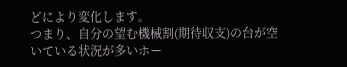どにより変化します。
つまり、自分の望む機械割(期待収支)の台が空いている状況が多いホー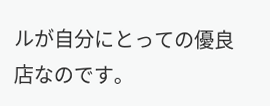ルが自分にとっての優良店なのです。